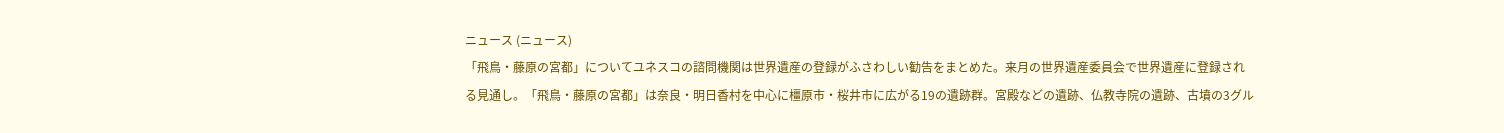ニュース (ニュース)
「飛鳥・藤原の宮都」についてユネスコの諮問機関は世界遺産の登録がふさわしい勧告をまとめた。来月の世界遺産委員会で世界遺産に登録される見通し。「飛鳥・藤原の宮都」は奈良・明日香村を中心に橿原市・桜井市に広がる19の遺跡群。宮殿などの遺跡、仏教寺院の遺跡、古墳の3グル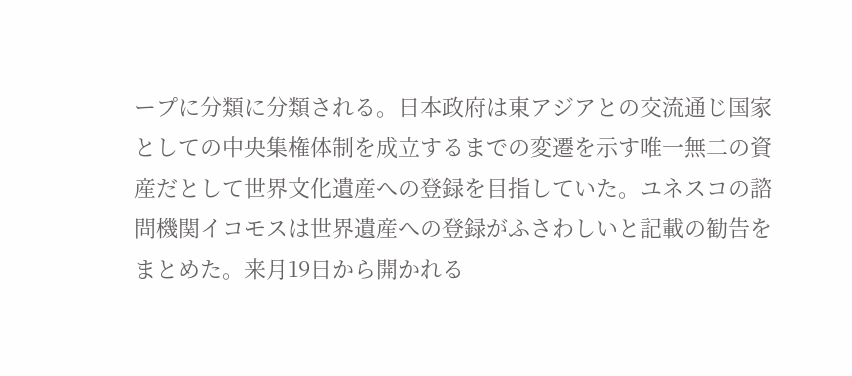ープに分類に分類される。日本政府は東アジアとの交流通じ国家としての中央集権体制を成立するまでの変遷を示す唯一無二の資産だとして世界文化遺産への登録を目指していた。ユネスコの諮問機関イコモスは世界遺産への登録がふさわしいと記載の勧告をまとめた。来月19日から開かれる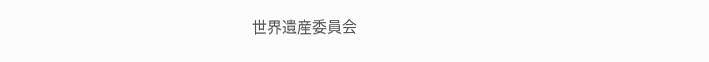世界遺産委員会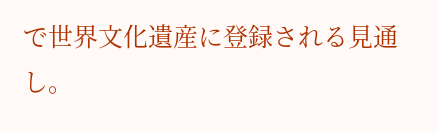で世界文化遺産に登録される見通し。